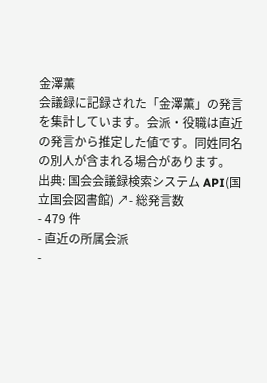金澤薫
会議録に記録された「金澤薫」の発言を集計しています。会派・役職は直近の発言から推定した値です。同姓同名の別人が含まれる場合があります。
出典: 国会会議録検索システム API(国立国会図書館) ↗- 総発言数
- 479 件
- 直近の所属会派
-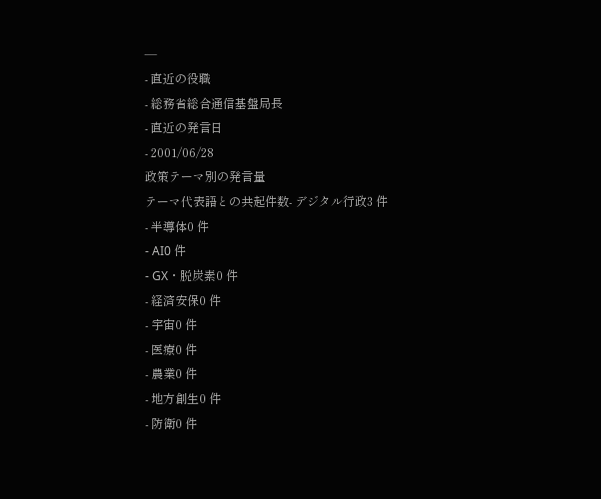—
- 直近の役職
- 総務省総合通信基盤局長
- 直近の発言日
- 2001/06/28
政策テーマ別の発言量
テーマ代表語との共起件数- デジタル行政3 件
- 半導体0 件
- AI0 件
- GX・脱炭素0 件
- 経済安保0 件
- 宇宙0 件
- 医療0 件
- 農業0 件
- 地方創生0 件
- 防衛0 件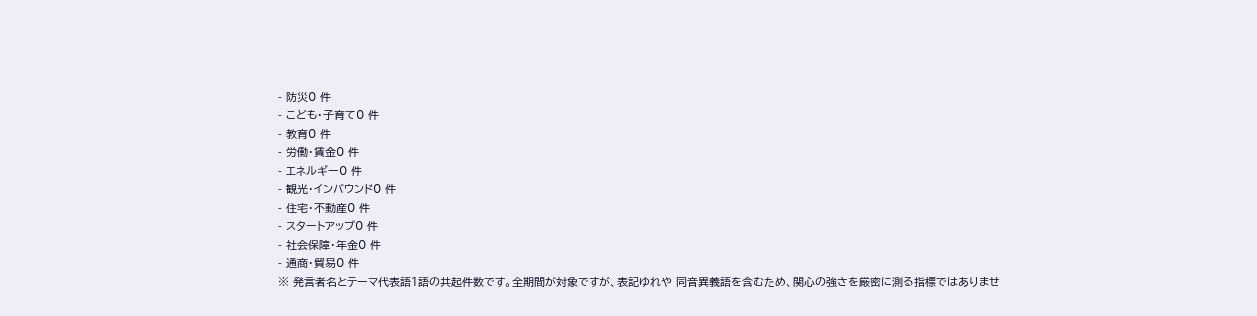- 防災0 件
- こども・子育て0 件
- 教育0 件
- 労働・賃金0 件
- エネルギー0 件
- 観光・インバウンド0 件
- 住宅・不動産0 件
- スタートアップ0 件
- 社会保障・年金0 件
- 通商・貿易0 件
※ 発言者名とテーマ代表語1語の共起件数です。全期間が対象ですが、表記ゆれや 同音異義語を含むため、関心の強さを厳密に測る指標ではありませ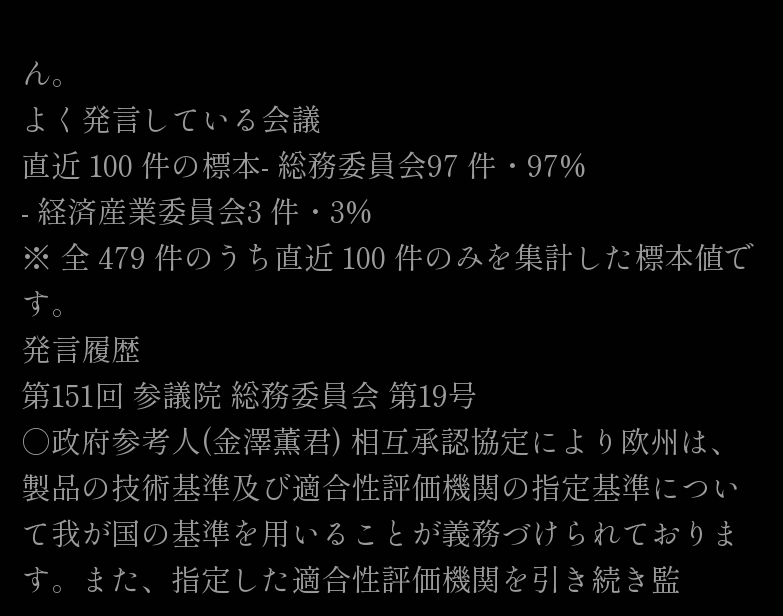ん。
よく発言している会議
直近 100 件の標本- 総務委員会97 件・97%
- 経済産業委員会3 件・3%
※ 全 479 件のうち直近 100 件のみを集計した標本値です。
発言履歴
第151回 参議院 総務委員会 第19号
○政府参考人(金澤薫君) 相互承認協定により欧州は、製品の技術基準及び適合性評価機関の指定基準について我が国の基準を用いることが義務づけられております。また、指定した適合性評価機関を引き続き監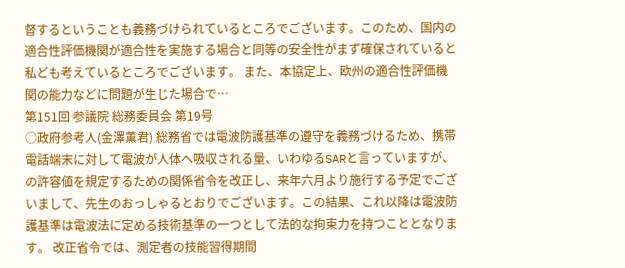督するということも義務づけられているところでございます。このため、国内の適合性評価機関が適合性を実施する場合と同等の安全性がまず確保されていると私ども考えているところでございます。 また、本協定上、欧州の適合性評価機関の能力などに問題が生じた場合で…
第151回 参議院 総務委員会 第19号
○政府参考人(金澤薫君) 総務省では電波防護基準の遵守を義務づけるため、携帯電話端末に対して電波が人体へ吸収される量、いわゆるSARと言っていますが、の許容値を規定するための関係省令を改正し、来年六月より施行する予定でございまして、先生のおっしゃるとおりでございます。この結果、これ以降は電波防護基準は電波法に定める技術基準の一つとして法的な拘束力を持つこととなります。 改正省令では、測定者の技能習得期間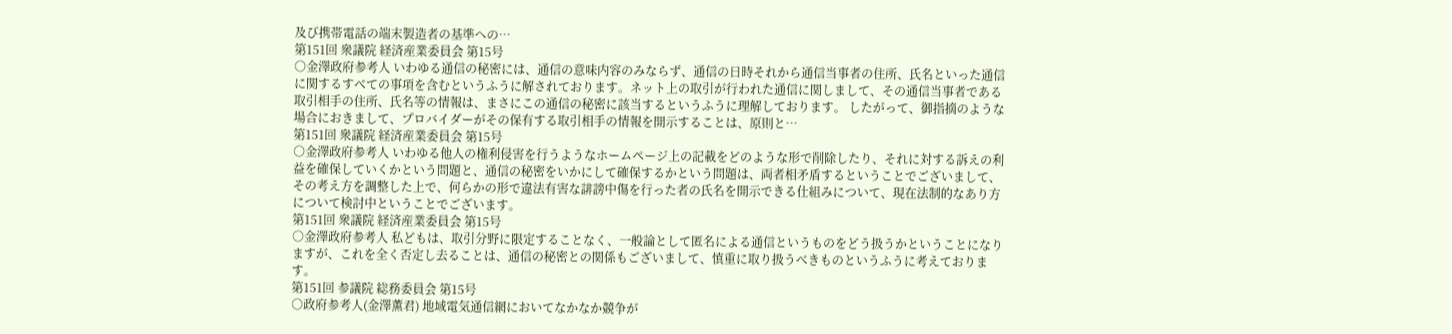及び携帯電話の端末製造者の基準への…
第151回 衆議院 経済産業委員会 第15号
○金澤政府参考人 いわゆる通信の秘密には、通信の意味内容のみならず、通信の日時それから通信当事者の住所、氏名といった通信に関するすべての事項を含むというふうに解されております。ネット上の取引が行われた通信に関しまして、その通信当事者である取引相手の住所、氏名等の情報は、まさにこの通信の秘密に該当するというふうに理解しております。 したがって、御指摘のような場合におきまして、プロバイダーがその保有する取引相手の情報を開示することは、原則と…
第151回 衆議院 経済産業委員会 第15号
○金澤政府参考人 いわゆる他人の権利侵害を行うようなホームページ上の記載をどのような形で削除したり、それに対する訴えの利益を確保していくかという問題と、通信の秘密をいかにして確保するかという問題は、両者相矛盾するということでございまして、その考え方を調整した上で、何らかの形で違法有害な誹謗中傷を行った者の氏名を開示できる仕組みについて、現在法制的なあり方について検討中ということでございます。
第151回 衆議院 経済産業委員会 第15号
○金澤政府参考人 私どもは、取引分野に限定することなく、一般論として匿名による通信というものをどう扱うかということになりますが、これを全く否定し去ることは、通信の秘密との関係もございまして、慎重に取り扱うべきものというふうに考えております。
第151回 参議院 総務委員会 第15号
○政府参考人(金澤薫君) 地域電気通信網においてなかなか競争が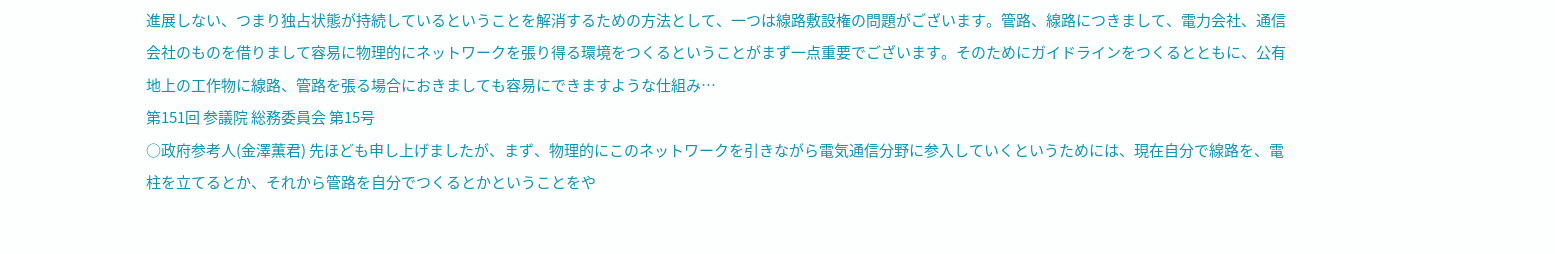進展しない、つまり独占状態が持続しているということを解消するための方法として、一つは線路敷設権の問題がございます。管路、線路につきまして、電力会社、通信会社のものを借りまして容易に物理的にネットワークを張り得る環境をつくるということがまず一点重要でございます。そのためにガイドラインをつくるとともに、公有地上の工作物に線路、管路を張る場合におきましても容易にできますような仕組み…
第151回 参議院 総務委員会 第15号
○政府参考人(金澤薫君) 先ほども申し上げましたが、まず、物理的にこのネットワークを引きながら電気通信分野に参入していくというためには、現在自分で線路を、電柱を立てるとか、それから管路を自分でつくるとかということをや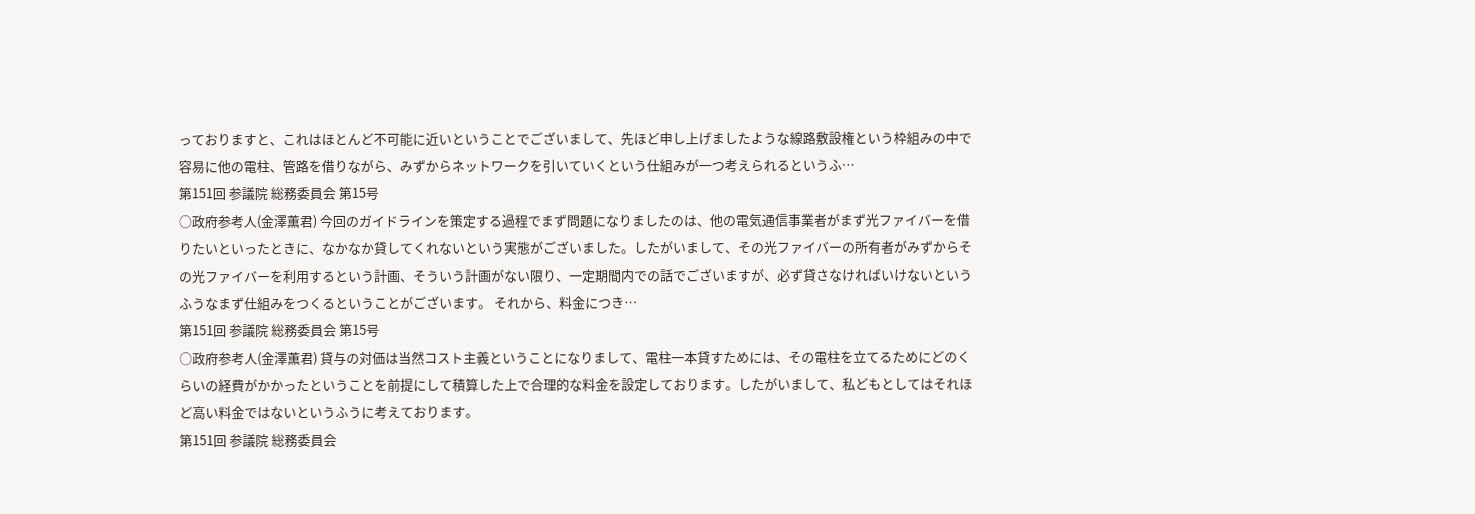っておりますと、これはほとんど不可能に近いということでございまして、先ほど申し上げましたような線路敷設権という枠組みの中で容易に他の電柱、管路を借りながら、みずからネットワークを引いていくという仕組みが一つ考えられるというふ…
第151回 参議院 総務委員会 第15号
○政府参考人(金澤薫君) 今回のガイドラインを策定する過程でまず問題になりましたのは、他の電気通信事業者がまず光ファイバーを借りたいといったときに、なかなか貸してくれないという実態がございました。したがいまして、その光ファイバーの所有者がみずからその光ファイバーを利用するという計画、そういう計画がない限り、一定期間内での話でございますが、必ず貸さなければいけないというふうなまず仕組みをつくるということがございます。 それから、料金につき…
第151回 参議院 総務委員会 第15号
○政府参考人(金澤薫君) 貸与の対価は当然コスト主義ということになりまして、電柱一本貸すためには、その電柱を立てるためにどのくらいの経費がかかったということを前提にして積算した上で合理的な料金を設定しております。したがいまして、私どもとしてはそれほど高い料金ではないというふうに考えております。
第151回 参議院 総務委員会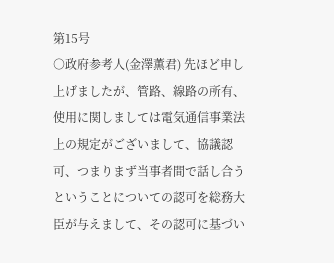第15号
○政府参考人(金澤薫君) 先ほど申し上げましたが、管路、線路の所有、使用に関しましては電気通信事業法上の規定がございまして、協議認可、つまりまず当事者間で話し合うということについての認可を総務大臣が与えまして、その認可に基づい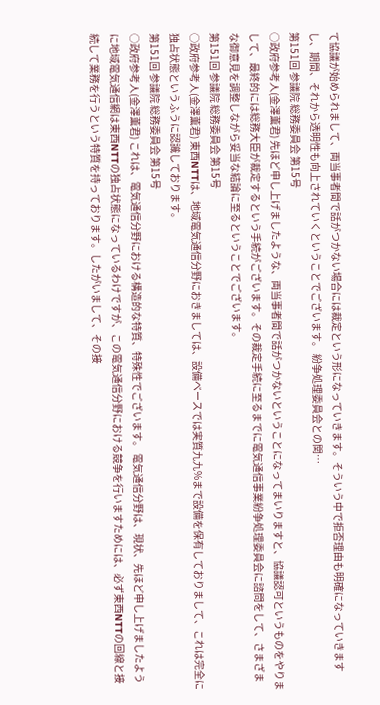て協議が始められまして、両当事者間で話がつかない場合には裁定という形になっていきます。そういう中で拒否理由も明確になっていきますし、期間、それから透明性も向上されていくということでございます。 紛争処理委員会との関…
第151回 参議院 総務委員会 第15号
○政府参考人(金澤薫君) 先ほど申し上げましたような、両当事者間で話がつかないということになってまいりますと、協議認可というものをやりまして、最終的には総務大臣が裁定するという手続がございます。その裁定手続に至るまでに電気通信事業紛争処理委員会に諮問をして、さまざまな御意見を調整しながら妥当な結論に至るということでございます。
第151回 参議院 総務委員会 第15号
○政府参考人(金澤薫君) 東西NTTは、地域電気通信分野におきましては、設備ベースでは実質九九%まで設備を保有しておりまして、これは完全に独占状態というふうに認識しております。
第151回 参議院 総務委員会 第15号
○政府参考人(金澤薫君) これは、電気通信分野における構造的な特質、特殊性でございます。 電気通信分野は、現状、先ほど申し上げましたように地域電気通信網は東西NTTの独占状態になっているわけですが、この電気通信分野における競争を行いますためには、必ず東西NTTの回線と接続して業務を行うという特質を持っております。したがいまして、その接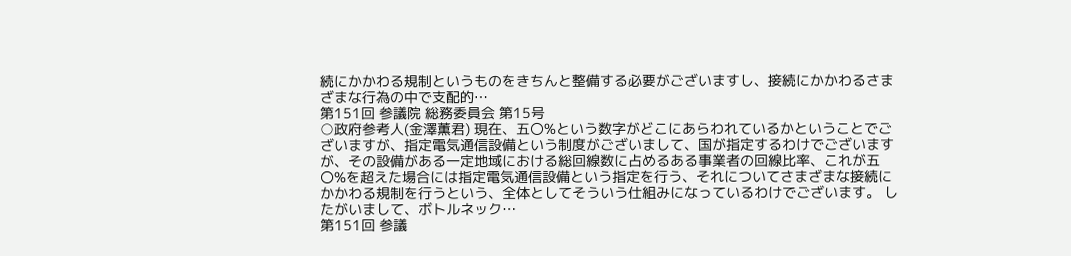続にかかわる規制というものをきちんと整備する必要がございますし、接続にかかわるさまざまな行為の中で支配的…
第151回 参議院 総務委員会 第15号
○政府参考人(金澤薫君) 現在、五〇%という数字がどこにあらわれているかということでございますが、指定電気通信設備という制度がございまして、国が指定するわけでございますが、その設備がある一定地域における総回線数に占めるある事業者の回線比率、これが五〇%を超えた場合には指定電気通信設備という指定を行う、それについてさまざまな接続にかかわる規制を行うという、全体としてそういう仕組みになっているわけでございます。 したがいまして、ボトルネック…
第151回 参議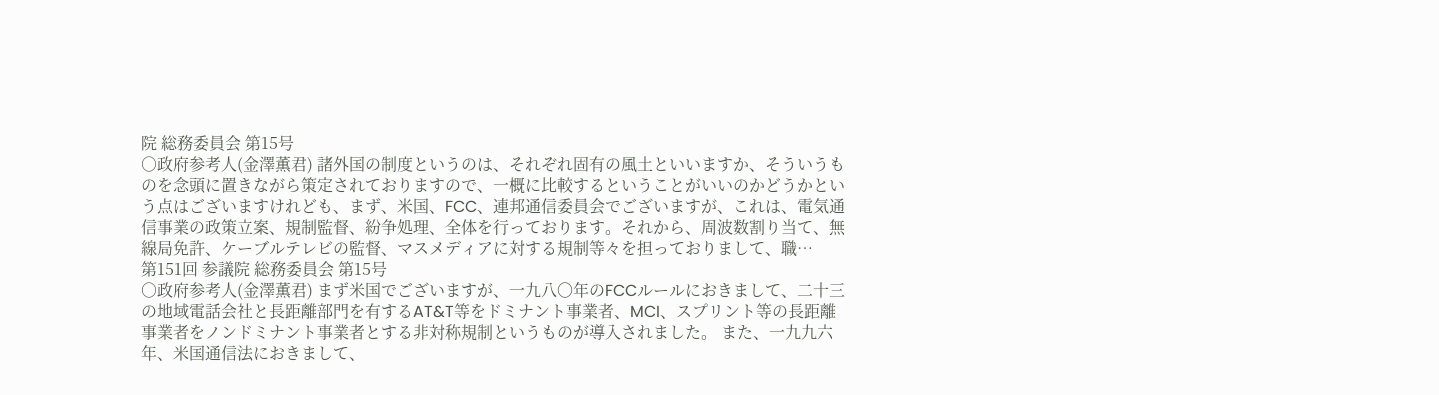院 総務委員会 第15号
○政府参考人(金澤薫君) 諸外国の制度というのは、それぞれ固有の風土といいますか、そういうものを念頭に置きながら策定されておりますので、一概に比較するということがいいのかどうかという点はございますけれども、まず、米国、FCC、連邦通信委員会でございますが、これは、電気通信事業の政策立案、規制監督、紛争処理、全体を行っております。それから、周波数割り当て、無線局免許、ケーブルテレビの監督、マスメディアに対する規制等々を担っておりまして、職…
第151回 参議院 総務委員会 第15号
○政府参考人(金澤薫君) まず米国でございますが、一九八〇年のFCCルールにおきまして、二十三の地域電話会社と長距離部門を有するAT&T等をドミナント事業者、MCI、スプリント等の長距離事業者をノンドミナント事業者とする非対称規制というものが導入されました。 また、一九九六年、米国通信法におきまして、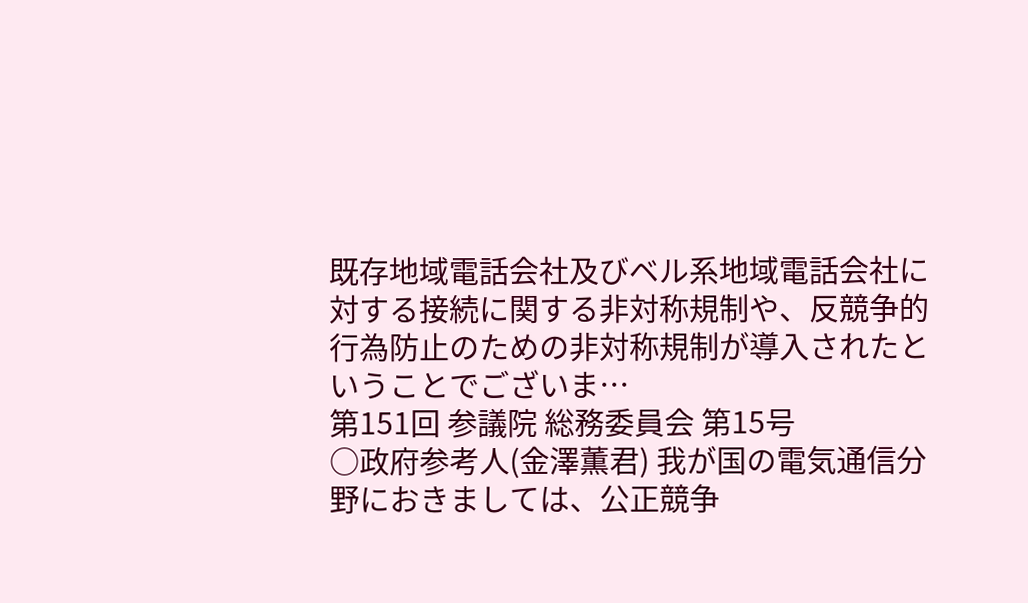既存地域電話会社及びベル系地域電話会社に対する接続に関する非対称規制や、反競争的行為防止のための非対称規制が導入されたということでございま…
第151回 参議院 総務委員会 第15号
○政府参考人(金澤薫君) 我が国の電気通信分野におきましては、公正競争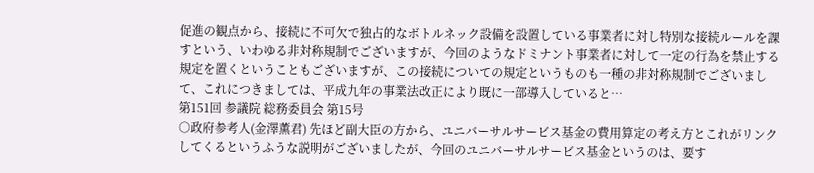促進の観点から、接続に不可欠で独占的なボトルネック設備を設置している事業者に対し特別な接続ルールを課すという、いわゆる非対称規制でございますが、今回のようなドミナント事業者に対して一定の行為を禁止する規定を置くということもございますが、この接続についての規定というものも一種の非対称規制でございまして、これにつきましては、平成九年の事業法改正により既に一部導入していると…
第151回 参議院 総務委員会 第15号
○政府参考人(金澤薫君) 先ほど副大臣の方から、ユニバーサルサービス基金の費用算定の考え方とこれがリンクしてくるというふうな説明がございましたが、今回のユニバーサルサービス基金というのは、要す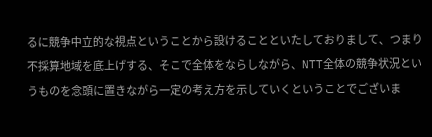るに競争中立的な視点ということから設けることといたしておりまして、つまり不採算地域を底上げする、そこで全体をならしながら、NTT全体の競争状況というものを念頭に置きながら一定の考え方を示していくということでございま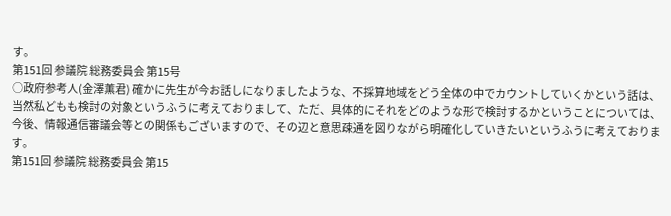す。
第151回 参議院 総務委員会 第15号
○政府参考人(金澤薫君) 確かに先生が今お話しになりましたような、不採算地域をどう全体の中でカウントしていくかという話は、当然私どもも検討の対象というふうに考えておりまして、ただ、具体的にそれをどのような形で検討するかということについては、今後、情報通信審議会等との関係もございますので、その辺と意思疎通を図りながら明確化していきたいというふうに考えております。
第151回 参議院 総務委員会 第15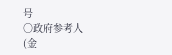号
○政府参考人(金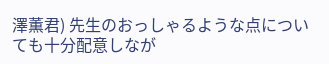澤薫君) 先生のおっしゃるような点についても十分配意しなが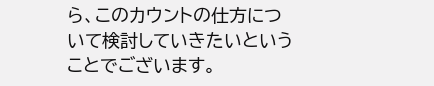ら、このカウントの仕方について検討していきたいということでございます。